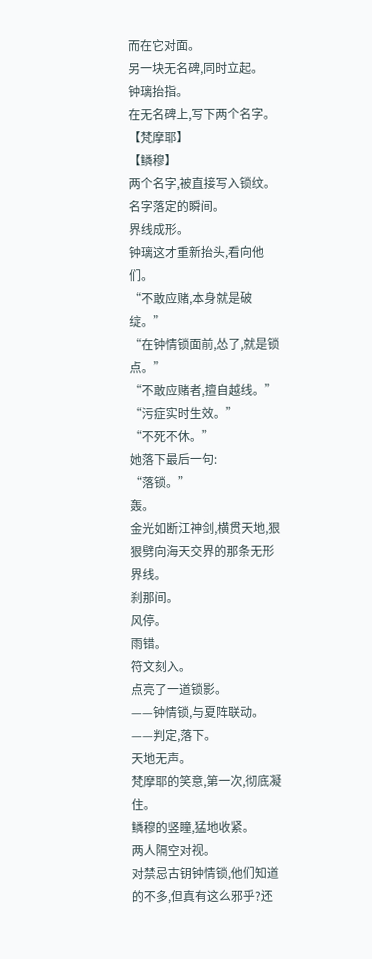而在它对面。
另一块无名碑,同时立起。
钟璃抬指。
在无名碑上,写下两个名字。
【梵摩耶】
【鳞穆】
两个名字,被直接写入锁纹。
名字落定的瞬间。
界线成形。
钟璃这才重新抬头,看向他们。
“不敢应赌,本身就是破绽。”
“在钟情锁面前,怂了,就是锁点。”
“不敢应赌者,擅自越线。”
“污症实时生效。”
“不死不休。”
她落下最后一句:
“落锁。”
轰。
金光如断江神剑,横贯天地,狠狠劈向海天交界的那条无形界线。
刹那间。
风停。
雨错。
符文刻入。
点亮了一道锁影。
——钟情锁,与夏阵联动。
——判定,落下。
天地无声。
梵摩耶的笑意,第一次,彻底凝住。
鳞穆的竖瞳,猛地收紧。
两人隔空对视。
对禁忌古钥钟情锁,他们知道的不多,但真有这么邪乎?还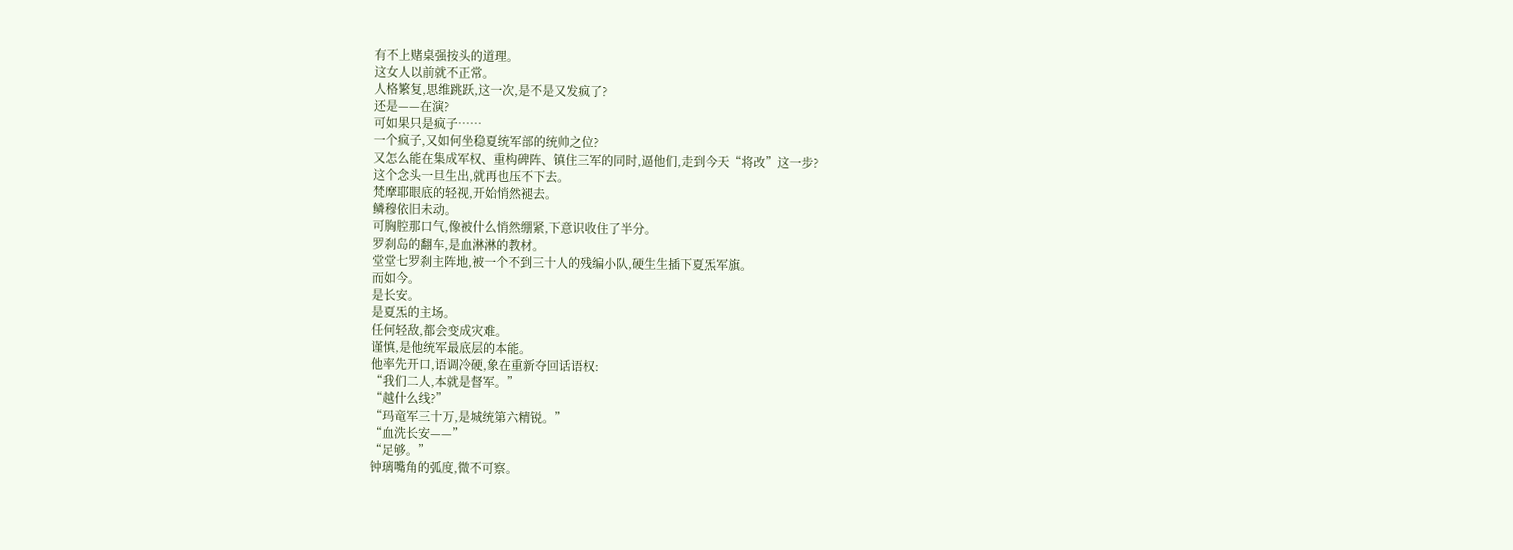有不上赌桌强按头的道理。
这女人以前就不正常。
人格繁复,思维跳跃,这一次,是不是又发疯了?
还是——在演?
可如果只是疯子……
一个疯子,又如何坐稳夏统军部的统帅之位?
又怎么能在集成军权、重构碑阵、镇住三军的同时,逼他们,走到今天“将改”这一步?
这个念头一旦生出,就再也压不下去。
梵摩耶眼底的轻视,开始悄然褪去。
鳞穆依旧未动。
可胸腔那口气,像被什么悄然绷紧,下意识收住了半分。
罗刹岛的翻车,是血淋淋的教材。
堂堂七罗刹主阵地,被一个不到三十人的残编小队,硬生生插下夏炁军旗。
而如今。
是长安。
是夏炁的主场。
任何轻敌,都会变成灾难。
谨慎,是他统军最底层的本能。
他率先开口,语调冷硬,象在重新夺回话语权:
“我们二人,本就是督军。”
“越什么线?”
“玛竜军三十万,是城统第六精锐。”
“血洗长安——”
“足够。”
钟璃嘴角的弧度,微不可察。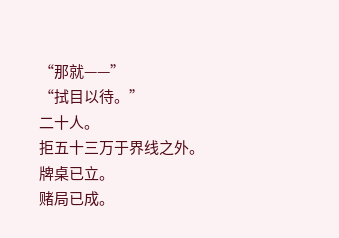“那就——”
“拭目以待。”
二十人。
拒五十三万于界线之外。
牌桌已立。
赌局已成。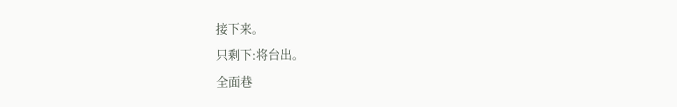接下来。
只剩下:将台出。
全面巷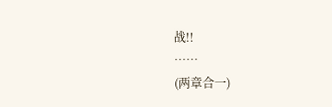战!!
……
(两章合一)